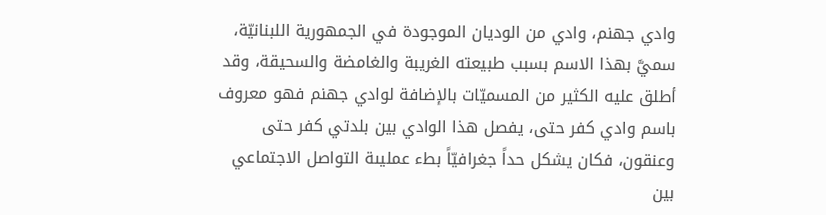وادي جهنم، وادي من الوديان الموجودة في الجمهورية اللبنانيّة، سميَّ بهذا الاسم بسبب طبيعته الغريبة والغامضة والسحيقة، وقد أطلق عليه الكثير من المسميّات بالإضافة لوادي جهنم فهو معروف باسم وادي كفر حتى، يفصل هذا الوادي بين بلدتي كفر حتى وعنقون، فكان يشكل حداً جغرافيّاً بطء عمليىة التواصل الاجتماعي بين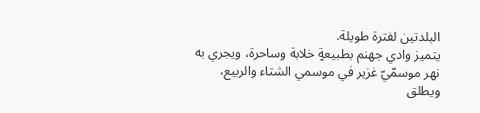البلدتين لفترة طويلة.
يتميز وادي جهنم بطبيعةٍ خلابة وساحرة، ويجري به نهر موسمّيّ غزير في موسمي الشتاء والربيع، ويطلق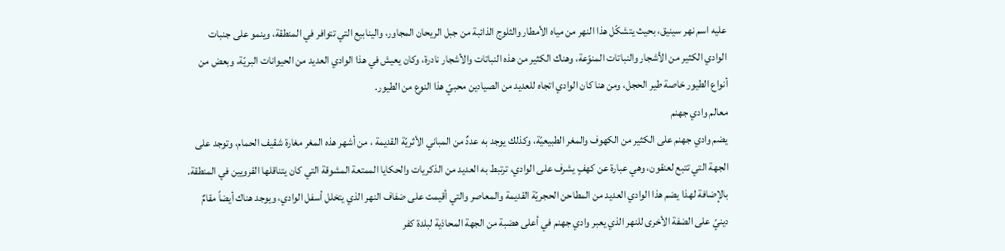عليه اسم نهر سينيق، بحيث يتشكّل هذا النهر من مياه الأمطار والثلوج الذائبة من جبل الريحان المجاور، والينابيع التي تتوافر في المنطقة، وينمو على جنبات الوادي الكثير من الأشجار والنباتات المنوّعة، وهناك الكثير من هذه النباتات والأشجار نادرة، وكان يعيش في هذا الوادي العديد من الحيوانات البريّة، وبعض من أنواع الطيور خاصة طير الحجل، ومن هنا كان الوادي اتجاه للعديد من الصيادين محبيّ هذا النوع من الطيور.
معالم وادي جهنم
يضم وادي جهنم على الكثير من الكهوف والمغر الطبيعيّة، وكذلك يوجد به عددٌ من المباني الأثريّة القديمة ، من أشهر هذه المغر مغارة شقيف الحمام، وتوجد على الجهة التي تتبع لعنقون، وهي عبارة عن كهفٍ يشرف على الوادي، ترتبط به العديد من الذكريات والحكايا الممتعة المشوقة التي كان يتناقلها القرويين في المنطقة.
بالإضافة لهذا يضم هذا الوادي العديد من المطاحن الحجريّة القديمة والمعاصر والتي أقيمت على ضفاف النهر الذي يتخلل أسفل الوادي، ويوجد هناك أيضاً مقامٌ دينيّ على الضفة الأخرى للنهر الذي يعبر وادي جهنم في أعلى هضبة من الجهة المحاذية لبلدة كفر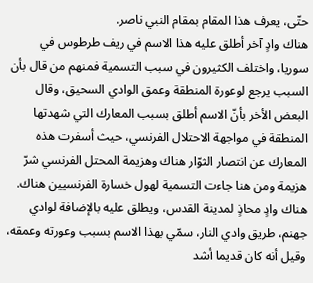حتّى، يعرف هذا المقام بمقام النبي ناصر.
هناك وادٍ آخر أطلق عليه هذا الاسم في ريف طرطوس في سوريا، واختلف الكثيرون في سبب التسمية فمنهم من قال بأن السبب يرجع لوعورة المنطقة وعمق الوادي السحيق، وقال البعض الأخر بأنّ الاسم أطلق بسبب المعارك التي شهدتها المنطقة في مواجهة الاحتلال الفرنسي، حيث أسفرت هذه المعارك عن انتصار الثوّار هناك وهزيمة المحتل الفرنسي شرّ هزيمة ومن هنا جاءت التسمية لهول خسارة الفرنسيين هناك.
هناك وادٍ محاذٍ لمدينة القدس، ويطلق عليه بالإضافة لوادي جهنم، طريق وادي النار، سمّي بهذا الاسم بسبب وعورته وعمقه، وقيل أنه كان قديما أشد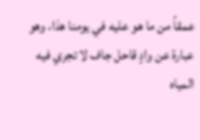عمقاً من ما هو عليه في يومنا هذا، وهو عبارة عن وادٍ قاحل جاف لا تجري فيه المياه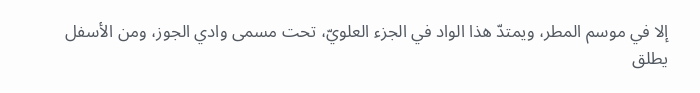إلا في موسم المطر، ويمتدّ هذا الواد في الجزء العلويّ، تحت مسمى وادي الجوز، ومن الأسفل يطلق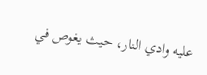عليه وادي النار، حيث يغوص في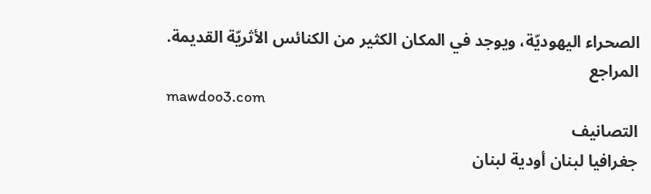الصحراء اليهوديّة، ويوجد في المكان الكثير من الكنائس الأثريّة القديمة.
المراجع
mawdoo3.com
التصانيف
جغرافيا لبنان أودية لبنان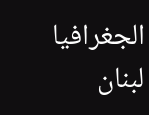الجغرافيا لبنان